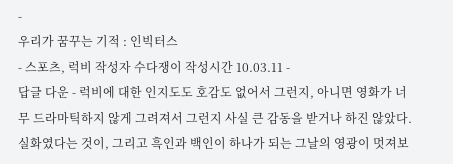-
우리가 꿈꾸는 기적 : 인빅터스
- 스포츠, 럭비 작성자 수다쟁이 작성시간 10.03.11 -
답글 다운 - 럭비에 대한 인지도도 호감도 없어서 그런지, 아니면 영화가 너무 드라마틱하지 않게 그려져서 그런지 사실 큰 감동을 받거나 하진 않았다. 실화였다는 것이, 그리고 흑인과 백인이 하나가 되는 그날의 영광이 멋져보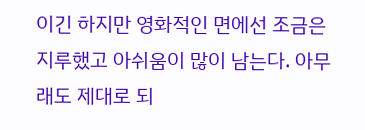이긴 하지만 영화적인 면에선 조금은 지루했고 아쉬움이 많이 남는다. 아무래도 제대로 되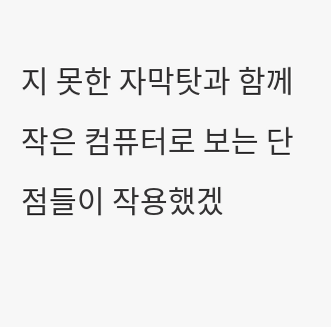지 못한 자막탓과 함께 작은 컴퓨터로 보는 단점들이 작용했겠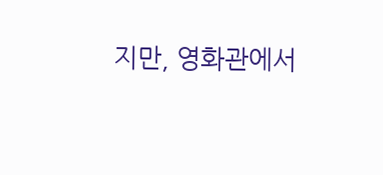지만, 영화관에서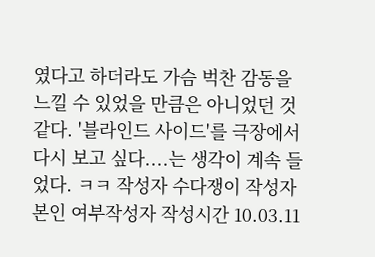였다고 하더라도 가슴 벅찬 감동을 느낄 수 있었을 만큼은 아니었던 것 같다. '블라인드 사이드'를 극장에서 다시 보고 싶다....는 생각이 계속 들었다. ㅋㅋ 작성자 수다쟁이 작성자 본인 여부작성자 작성시간 10.03.11